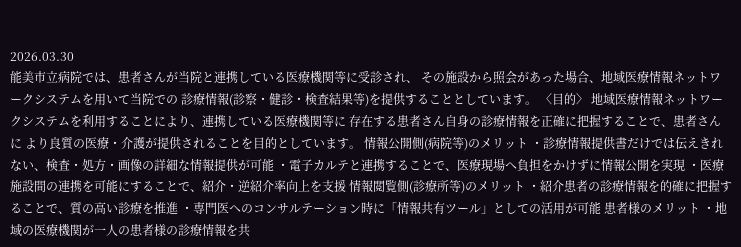2026.03.30
能美市立病院では、患者さんが当院と連携している医療機関等に受診され、 その施設から照会があった場合、地域医療情報ネットワークシステムを用いて当院での 診療情報(診察・健診・検査結果等)を提供することとしています。 〈目的〉 地域医療情報ネットワークシステムを利用することにより、連携している医療機関等に 存在する患者さん自身の診療情報を正確に把握することで、患者さんに より良質の医療・介護が提供されることを目的としています。 情報公開側(病院等)のメリット ・診療情報提供書だけでは伝えきれない、検査・処方・画像の詳細な情報提供が可能 ・電子カルテと連携することで、医療現場へ負担をかけずに情報公開を実現 ・医療施設間の連携を可能にすることで、紹介・逆紹介率向上を支援 情報閲覧側(診療所等)のメリット ・紹介患者の診療情報を的確に把握することで、質の高い診療を推進 ・専門医へのコンサルテーション時に「情報共有ツール」としての活用が可能 患者様のメリット ・地域の医療機関が一人の患者様の診療情報を共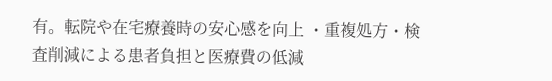有。転院や在宅療養時の安心感を向上 ・重複処方・検査削減による患者負担と医療費の低減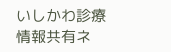いしかわ診療情報共有ネ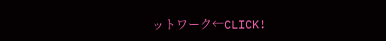ットワーク←CLICK!